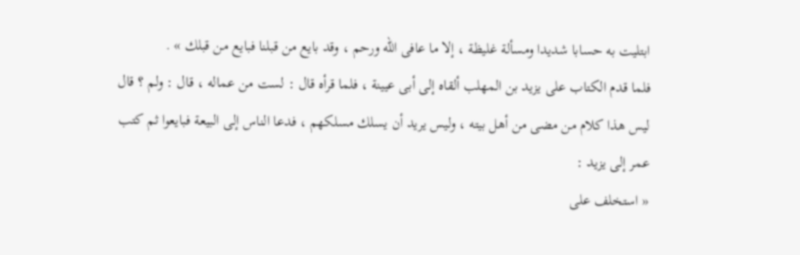ابتليت به حسابا شديدا ومسألة غليظة ، إلا ما عافى اللّه ورحم ، وقد بايع من قبلنا فبايع من قبلك » .
فلما قدم الكتاب على يزيد بن المهلب ألقاه إلى أبى عيينة ، فلما قرأه قال : لست من عماله ، قال : ولم ؟ قال ليس هذا كلام من مضى من أهل بيته ، وليس يريد أن يسلك مسلكهم ، فدعا الناس إلى البيعة فبايعوا ثم كتب عمر إلى يزيد :
« استخلف على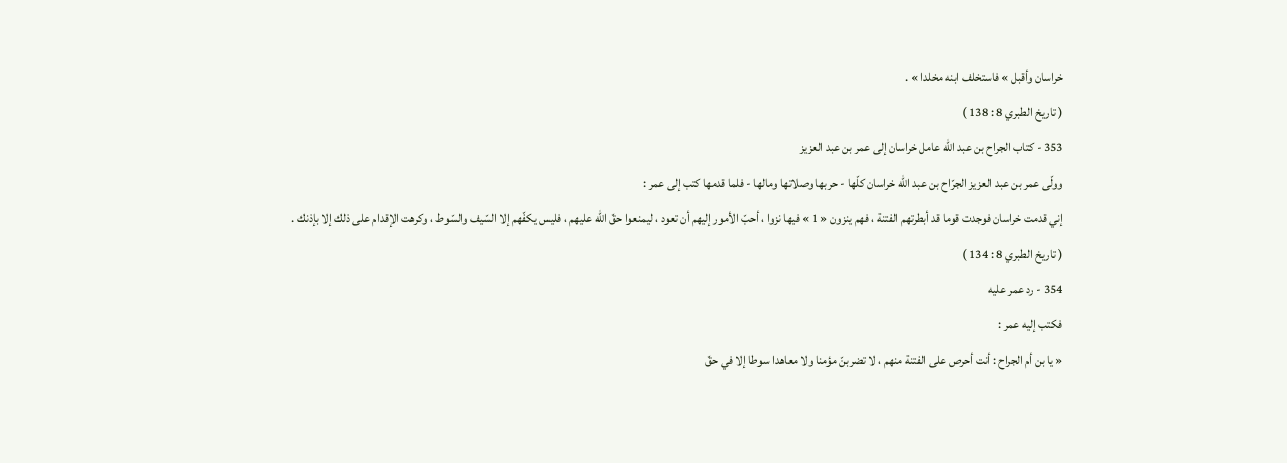خراسان وأقبل » فاستخلف ابنه مخلدا » .
( تاريخ الطبري 8 : 138 )
353 - كتاب الجراح بن عبد اللّه عامل خراسان إلى عمر بن عبد العزيز
وولّى عمر بن عبد العزيز الجرّاح بن عبد اللّه خراسان كلّها - حربها وصلاتها ومالها - فلما قدمها كتب إلى عمر :
إني قدمت خراسان فوجدت قوما قد أبطرتهم الفتنة ، فهم ينزون « 1 » فيها نزوا ، أحبّ الأمور إليهم أن تعود ، ليمنعوا حقّ اللّه عليهم ، فليس يكفّهم إلا السّيف والسّوط ، وكرهت الإقدام على ذلك إلا بإذنك .
( تاريخ الطبري 8 : 134 )
354 - رد عمر عليه
فكتب إليه عمر :
« يا بن أم الجراح : أنت أحرص على الفتنة منهم ، لا تضربنّ مؤمنا ولا معاهدا سوطا إلا في حقّ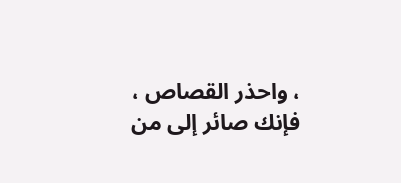، واحذر القصاص ، فإنك صائر إلى من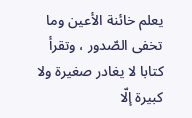يعلم خائنة الأعين وما تخفى الصّدور ، وتقرأ كتابا لا يغادر صغيرة ولا كبيرة إلّا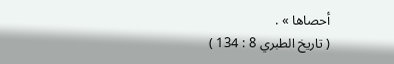أحصاها » .
( تاريخ الطبري 8 : 134 )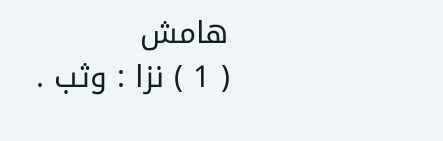هامش
( 1 ) نزا : وثب .